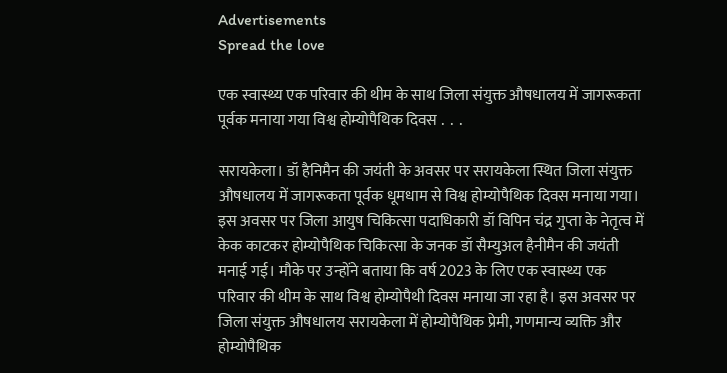Advertisements
Spread the love

एक स्वास्थ्य एक परिवार की थीम के साथ जिला संयुक्त औषधालय में जागरूकता पूर्वक मनाया गया विश्व होम्योपैथिक दिवस .  .  .

सरायकेला। डॉ हैनिमैन की जयंती के अवसर पर सरायकेला स्थित जिला संयुक्त औषधालय में जागरूकता पूर्वक धूमधाम से विश्व होम्योपैथिक दिवस मनाया गया। इस अवसर पर जिला आयुष चिकित्सा पदाधिकारी डॉ विपिन चंद्र गुप्ता के नेतृत्व में केक काटकर होम्योपैथिक चिकित्सा के जनक डॉ सैम्युअल हैनीमैन की जयंती मनाई गई। मौके पर उन्होंने बताया कि वर्ष 2023 के लिए एक स्वास्थ्य एक परिवार की थीम के साथ विश्व होम्योपैथी दिवस मनाया जा रहा है। इस अवसर पर जिला संयुक्त औषधालय सरायकेला में होम्योपैथिक प्रेमी, गणमान्य व्यक्ति और होम्योपैथिक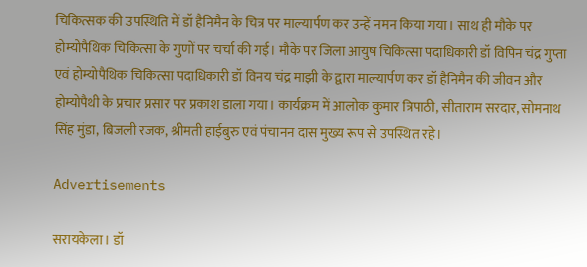चिकित्सक की उपस्थिति में डॉ हैनिमैन के चित्र पर माल्यार्पण कर उन्हें नमन किया गया। साथ ही मौके पर होम्योपैथिक चिकित्सा के गुणों पर चर्चा की गई। मौके पर जिला आयुष चिकित्सा पदाधिकारी डॉ विपिन चंद्र गुप्ता एवं होम्योपैथिक चिकित्सा पदाधिकारी डॉ विनय चंद्र माझी के द्वारा माल्यार्पण कर डॉ हैनिमैन की जीवन और होम्योपैथी के प्रचार प्रसार पर प्रकाश डाला गया। कार्यक्रम में आलोक कुमार त्रिपाठी, सीताराम सरदार, सोमनाथ सिंह मुंडा, बिजली रजक, श्रीमती हाईबुरु एवं पंचानन दास मुख्य रूप से उपस्थित रहे।

Advertisements

सरायकेला। डॉ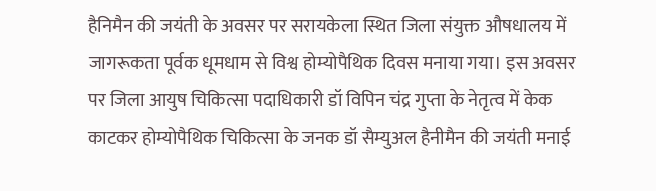हैनिमैन की जयंती के अवसर पर सरायकेला स्थित जिला संयुक्त औषधालय में जागरूकता पूर्वक धूमधाम से विश्व होम्योपैथिक दिवस मनाया गया। इस अवसर पर जिला आयुष चिकित्सा पदाधिकारी डॉ विपिन चंद्र गुप्ता के नेतृत्व में केक काटकर होम्योपैथिक चिकित्सा के जनक डॉ सैम्युअल हैनीमैन की जयंती मनाई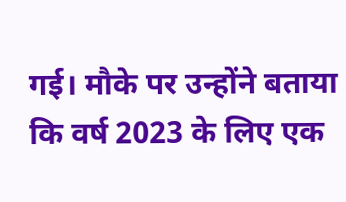गई। मौके पर उन्होंने बताया कि वर्ष 2023 के लिए एक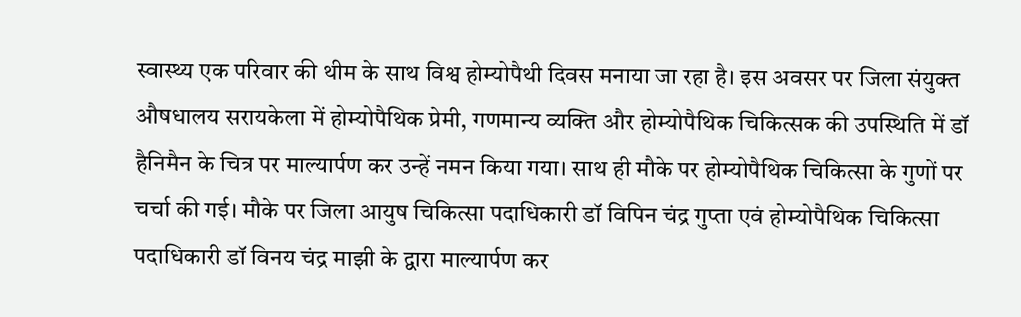स्वास्थ्य एक परिवार की थीम के साथ विश्व होम्योपैथी दिवस मनाया जा रहा है। इस अवसर पर जिला संयुक्त औषधालय सरायकेला में होम्योपैथिक प्रेमी, गणमान्य व्यक्ति और होम्योपैथिक चिकित्सक की उपस्थिति में डॉ हैनिमैन के चित्र पर माल्यार्पण कर उन्हें नमन किया गया। साथ ही मौके पर होम्योपैथिक चिकित्सा के गुणों पर चर्चा की गई। मौके पर जिला आयुष चिकित्सा पदाधिकारी डॉ विपिन चंद्र गुप्ता एवं होम्योपैथिक चिकित्सा पदाधिकारी डॉ विनय चंद्र माझी के द्वारा माल्यार्पण कर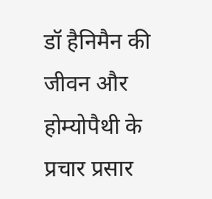डॉ हैनिमैन की जीवन और होम्योपैथी के प्रचार प्रसार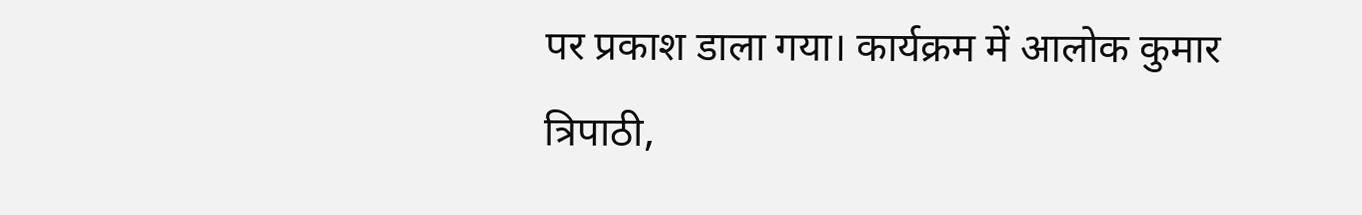पर प्रकाश डाला गया। कार्यक्रम में आलोक कुमार त्रिपाठी,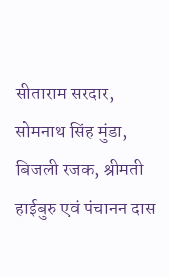सीताराम सरदार, सोमनाथ सिंह मुंडा, बिजली रजक, श्रीमती हाईबुरु एवं पंचानन दास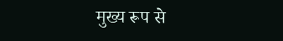मुख्य रूप से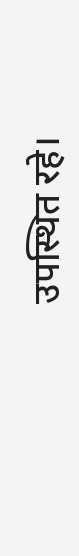उपस्थित रहे।